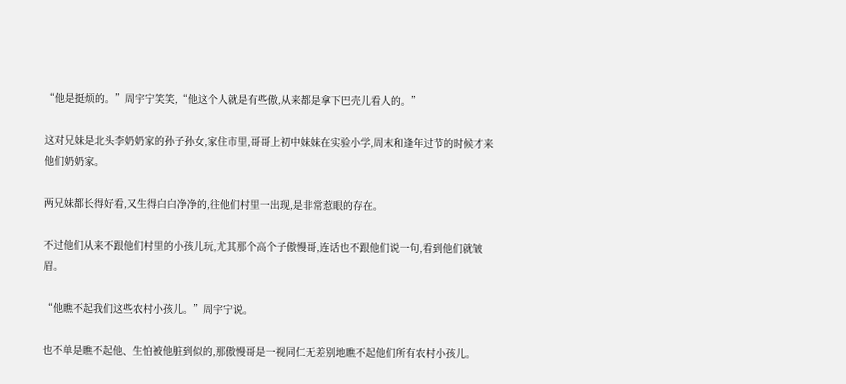“他是挺烦的。”周宇宁笑笑,“他这个人就是有些傲,从来都是拿下巴壳儿看人的。”

这对兄妹是北头李奶奶家的孙子孙女,家住市里,哥哥上初中妹妹在实验小学,周末和逢年过节的时候才来他们奶奶家。

两兄妹都长得好看,又生得白白净净的,往他们村里一出现,是非常惹眼的存在。

不过他们从来不跟他们村里的小孩儿玩,尤其那个高个子傲慢哥,连话也不跟他们说一句,看到他们就皱眉。

“他瞧不起我们这些农村小孩儿。”周宇宁说。

也不单是瞧不起他、生怕被他脏到似的,那傲慢哥是一视同仁无差别地瞧不起他们所有农村小孩儿。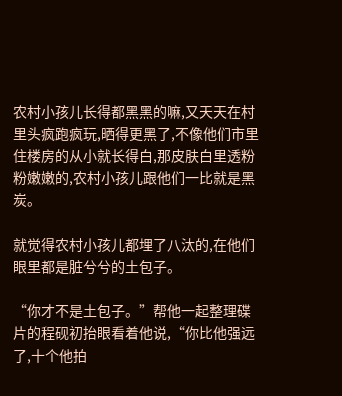农村小孩儿长得都黑黑的嘛,又天天在村里头疯跑疯玩,晒得更黑了,不像他们市里住楼房的从小就长得白,那皮肤白里透粉粉嫩嫩的,农村小孩儿跟他们一比就是黑炭。

就觉得农村小孩儿都埋了八汰的,在他们眼里都是脏兮兮的土包子。

“你才不是土包子。”帮他一起整理碟片的程砚初抬眼看着他说,“你比他强远了,十个他拍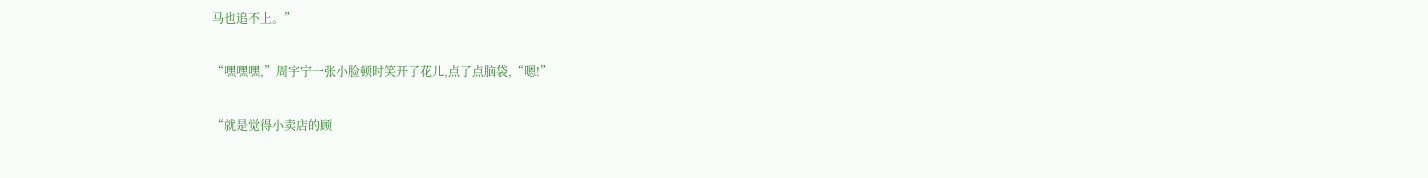马也追不上。”

“嘿嘿嘿,”周宇宁一张小脸顿时笑开了花儿,点了点脑袋,“嗯!”

“就是觉得小卖店的顾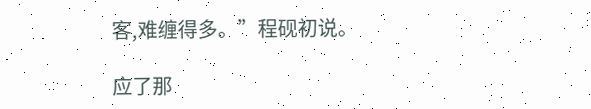客,难缠得多。”程砚初说。

应了那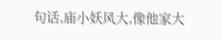句话,庙小妖风大,像他家大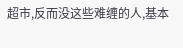超市,反而没这些难缠的人,基本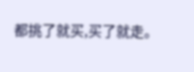都挑了就买,买了就走。